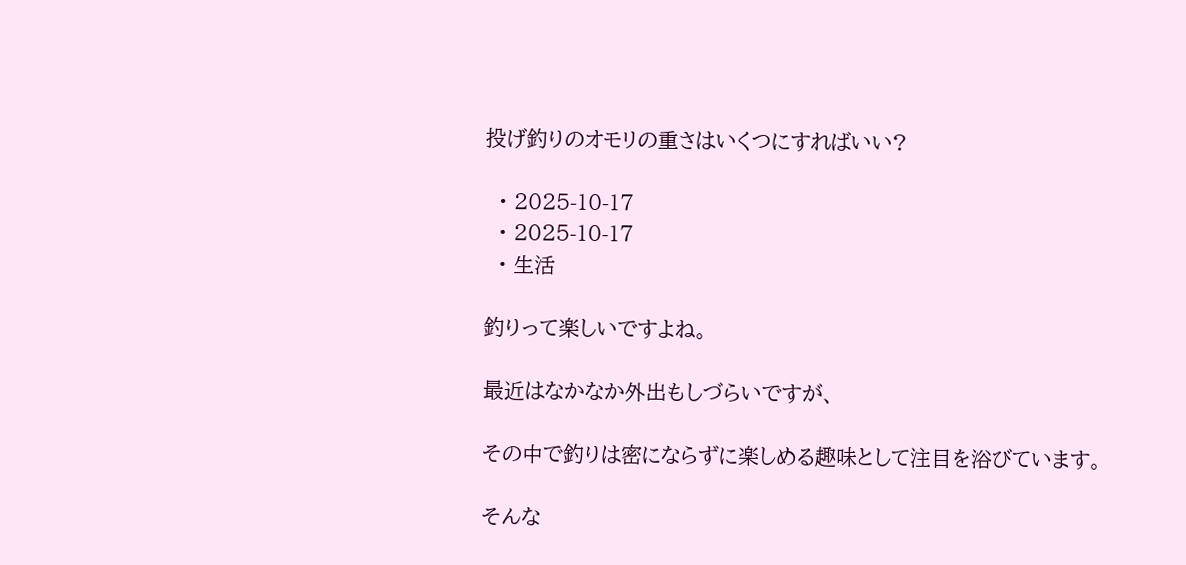投げ釣りのオモリの重さはいくつにすればいい?

  • 2025-10-17
  • 2025-10-17
  • 生活

釣りって楽しいですよね。

最近はなかなか外出もしづらいですが、

その中で釣りは密にならずに楽しめる趣味として注目を浴びています。

そんな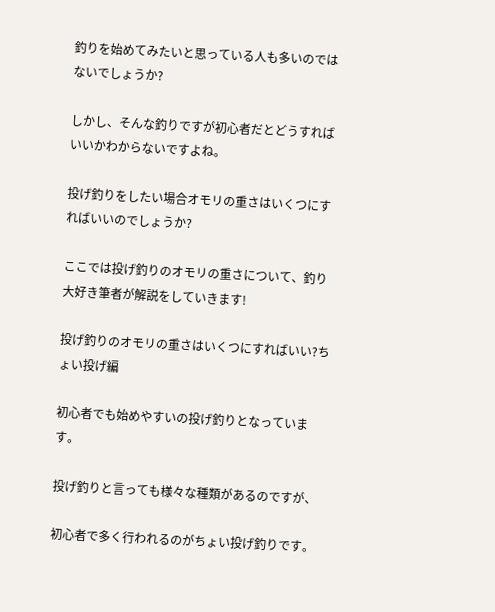釣りを始めてみたいと思っている人も多いのではないでしょうか?

しかし、そんな釣りですが初心者だとどうすればいいかわからないですよね。

投げ釣りをしたい場合オモリの重さはいくつにすればいいのでしょうか?

ここでは投げ釣りのオモリの重さについて、釣り大好き筆者が解説をしていきます!

投げ釣りのオモリの重さはいくつにすればいい?ちょい投げ編

初心者でも始めやすいの投げ釣りとなっています。

投げ釣りと言っても様々な種類があるのですが、

初心者で多く行われるのがちょい投げ釣りです。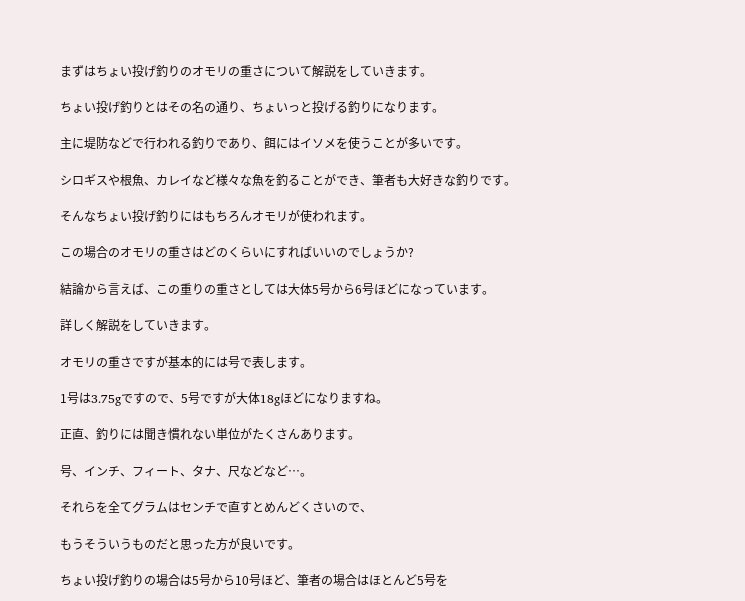まずはちょい投げ釣りのオモリの重さについて解説をしていきます。

ちょい投げ釣りとはその名の通り、ちょいっと投げる釣りになります。

主に堤防などで行われる釣りであり、餌にはイソメを使うことが多いです。

シロギスや根魚、カレイなど様々な魚を釣ることができ、筆者も大好きな釣りです。

そんなちょい投げ釣りにはもちろんオモリが使われます。

この場合のオモリの重さはどのくらいにすればいいのでしょうか?

結論から言えば、この重りの重さとしては大体5号から6号ほどになっています。

詳しく解説をしていきます。

オモリの重さですが基本的には号で表します。

1号は3.75gですので、5号ですが大体18gほどになりますね。

正直、釣りには聞き慣れない単位がたくさんあります。

号、インチ、フィート、タナ、尺などなど…。

それらを全てグラムはセンチで直すとめんどくさいので、

もうそういうものだと思った方が良いです。

ちょい投げ釣りの場合は5号から10号ほど、筆者の場合はほとんど5号を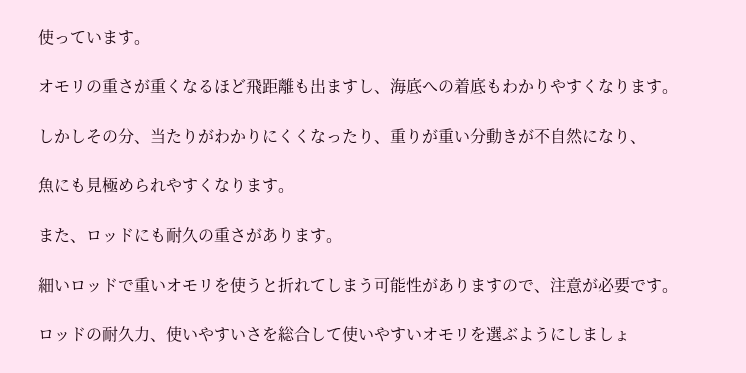使っています。

オモリの重さが重くなるほど飛距離も出ますし、海底への着底もわかりやすくなります。

しかしその分、当たりがわかりにくくなったり、重りが重い分動きが不自然になり、

魚にも見極められやすくなります。

また、ロッドにも耐久の重さがあります。

細いロッドで重いオモリを使うと折れてしまう可能性がありますので、注意が必要です。

ロッドの耐久力、使いやすいさを総合して使いやすいオモリを選ぶようにしましょ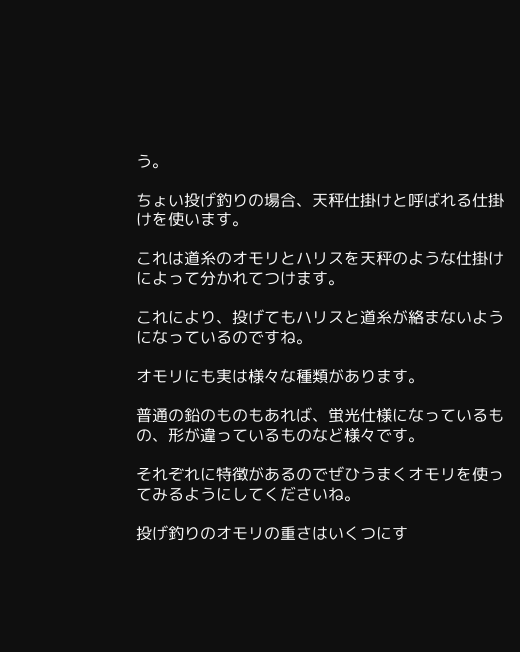う。

ちょい投げ釣りの場合、天秤仕掛けと呼ばれる仕掛けを使います。

これは道糸のオモリとハリスを天秤のような仕掛けによって分かれてつけます。

これにより、投げてもハリスと道糸が絡まないようになっているのですね。

オモリにも実は様々な種類があります。

普通の鉛のものもあれば、蛍光仕様になっているもの、形が違っているものなど様々です。

それぞれに特徴があるのでぜひうまくオモリを使ってみるようにしてくださいね。

投げ釣りのオモリの重さはいくつにす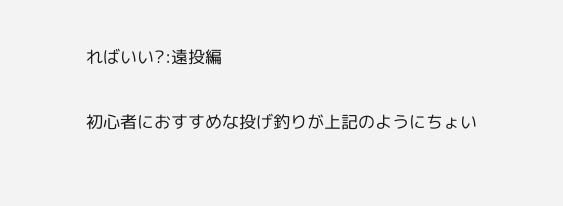ればいい?:遠投編

初心者におすすめな投げ釣りが上記のようにちょい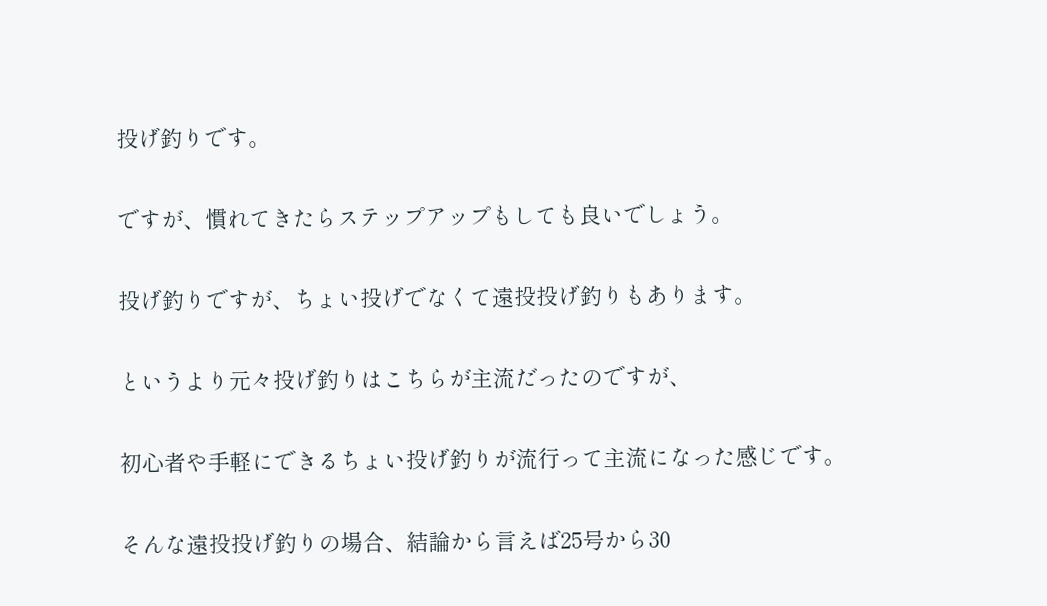投げ釣りです。

ですが、慣れてきたらステップアップもしても良いでしょう。

投げ釣りですが、ちょい投げでなくて遠投投げ釣りもあります。

というより元々投げ釣りはこちらが主流だったのですが、

初心者や手軽にできるちょい投げ釣りが流行って主流になった感じです。

そんな遠投投げ釣りの場合、結論から言えば25号から30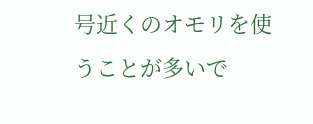号近くのオモリを使うことが多いで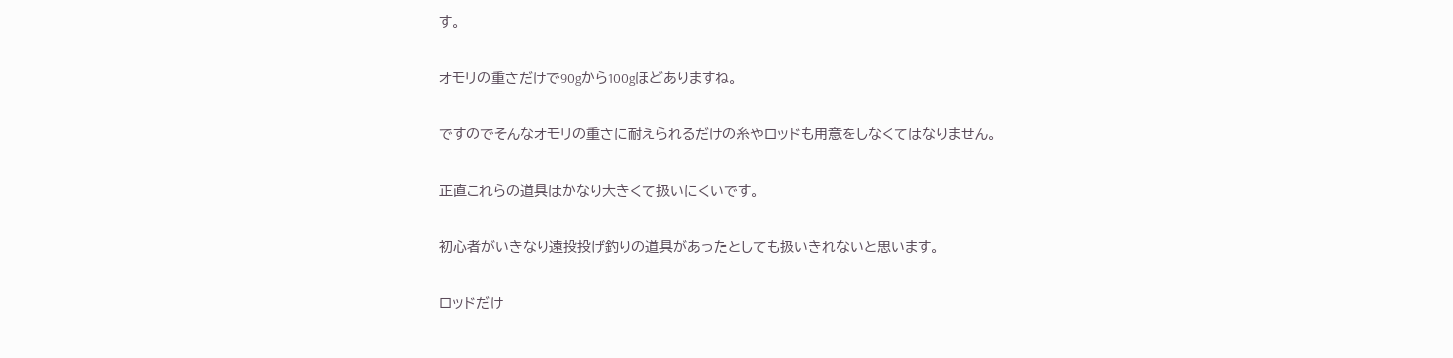す。

オモリの重さだけで90gから100gほどありますね。

ですのでそんなオモリの重さに耐えられるだけの糸やロッドも用意をしなくてはなりません。

正直これらの道具はかなり大きくて扱いにくいです。

初心者がいきなり遠投投げ釣りの道具があったとしても扱いきれないと思います。

ロッドだけ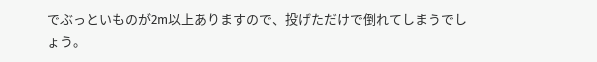でぶっといものが2m以上ありますので、投げただけで倒れてしまうでしょう。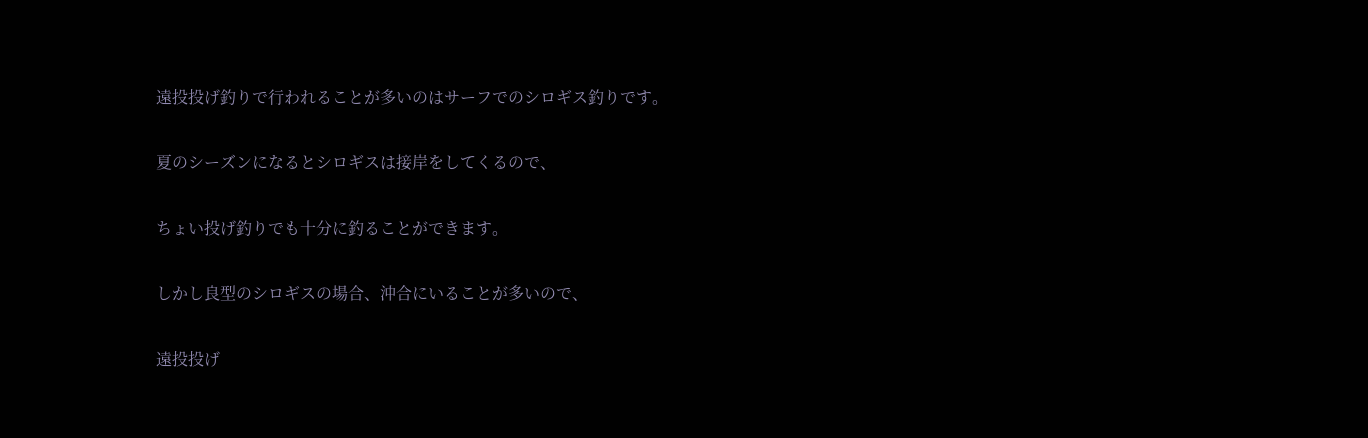遠投投げ釣りで行われることが多いのはサーフでのシロギス釣りです。

夏のシーズンになるとシロギスは接岸をしてくるので、

ちょい投げ釣りでも十分に釣ることができます。

しかし良型のシロギスの場合、沖合にいることが多いので、

遠投投げ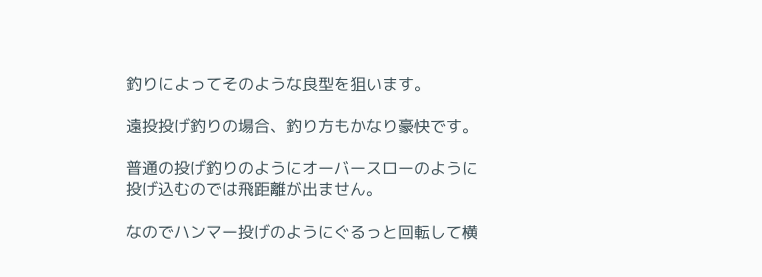釣りによってそのような良型を狙います。

遠投投げ釣りの場合、釣り方もかなり豪快です。

普通の投げ釣りのようにオーバースローのように投げ込むのでは飛距離が出ません。

なのでハンマー投げのようにぐるっと回転して横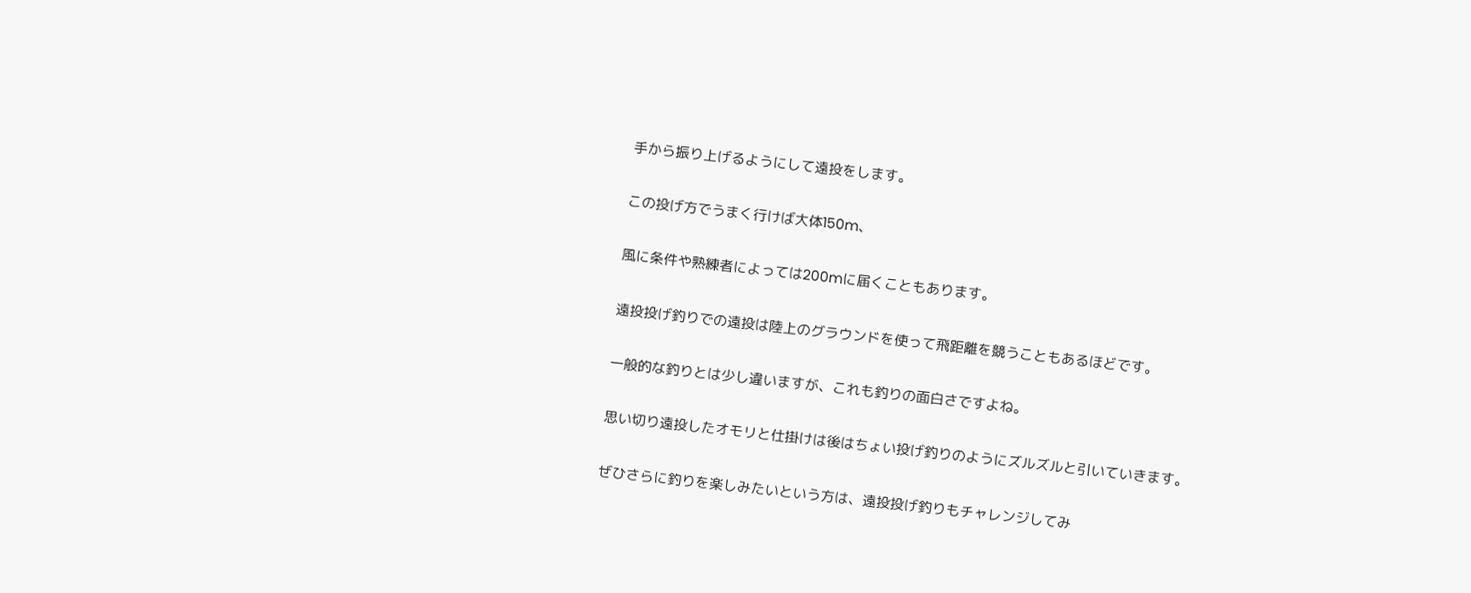手から振り上げるようにして遠投をします。

この投げ方でうまく行けば大体150m、

風に条件や熟練者によっては200mに届くこともあります。

遠投投げ釣りでの遠投は陸上のグラウンドを使って飛距離を競うこともあるほどです。

一般的な釣りとは少し違いますが、これも釣りの面白さですよね。

思い切り遠投したオモリと仕掛けは後はちょい投げ釣りのようにズルズルと引いていきます。

ぜひさらに釣りを楽しみたいという方は、遠投投げ釣りもチャレンジしてみ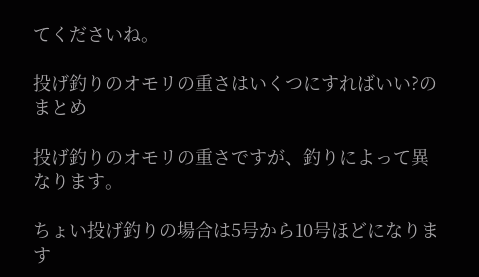てくださいね。

投げ釣りのオモリの重さはいくつにすればいい?のまとめ

投げ釣りのオモリの重さですが、釣りによって異なります。

ちょい投げ釣りの場合は5号から10号ほどになります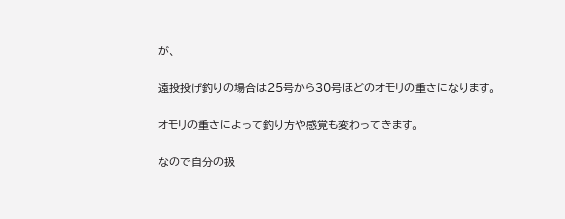が、

遠投投げ釣りの場合は25号から30号ほどのオモリの重さになります。

オモリの重さによって釣り方や感覚も変わってきます。

なので自分の扱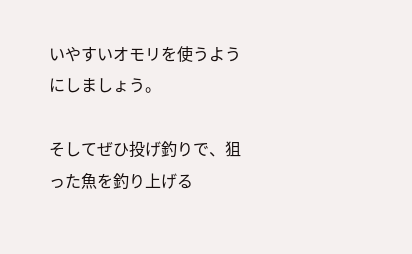いやすいオモリを使うようにしましょう。

そしてぜひ投げ釣りで、狙った魚を釣り上げる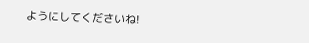ようにしてくださいね!